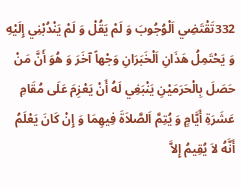332تَقْتَضِي اَلْوُجُوبَ وَ لَمْ يَقُلْ وَ لَمْ يَنْدُبْنِي إِلَيْهِ وَ يَحْتَمِلُ هَذَانِ اَلْخَبَرَانِ وَجْهاً آخَرَ وَ هُوَ أَنَّ مَنْ حَصَلَ بِالْحَرَمَيْنِ يَنْبَغِي لَهُ أَنْ يَعْزِمَ عَلَى مُقَامِ عَشَرَةِ أَيَّامٍ وَ يُتِمَّ اَلصَّلاَةَ فِيهِمَا وَ إِنْ كَانَ يَعْلَمُ أَنَّهُ لاَ يُقِيمُ إِلاَّ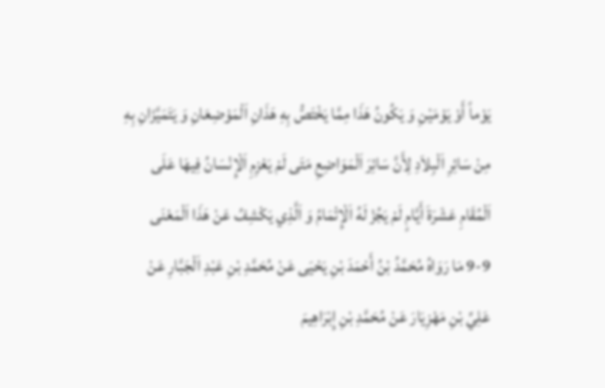يَوْماً أَوْ يَوْمَيْنِ وَ يَكُونُ هَذَا مِمَّا يَخْتَصُّ بِهِ هَذَانِ اَلْمَوْضِعَانِ وَ يَتَمَيَّزَانِ بِهِ مِنْ سَائِرِ اَلْبِلاَدِ لِأَنَّ سَائِرَ اَلْمَوَاضِعِ مَتَى لَمْ يَعْزِمِ اَلْإِنْسَانُ فِيهَا عَلَى اَلْمُقَامِ عَشَرَةَ أَيَّامٍ لَمْ يَجُزْ لَهُ اَلْإِتْمَامُ وَ اَلَّذِي يَكْشِفُ عَنْ هَذَا اَلْمَعْنَى
9-9 مَا رَوَاهُ مُحَمَّدُ بْنُ أَحْمَدَ بْنِ يَحْيَى عَنْ مُحَمَّدِ بْنِ عَبْدِ اَلْجَبَّارِ عَنْ عَلِيِّ بْنِ مَهْزِيَارَ عَنْ مُحَمَّدِ بْنِ إِبْرَاهِيمَ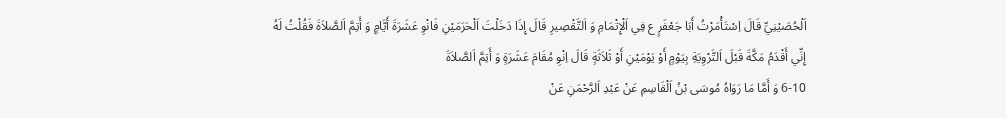اَلْحُصَيْنِيِّ قَالَ اِسْتَأْمَرْتُ أَبَا جَعْفَرٍ ع فِي اَلْإِتْمَامِ وَ اَلتَّقْصِيرِ قَالَ إِذَا دَخَلْتَ اَلْحَرَمَيْنِ فَانْوِ عَشَرَةَ أَيَّامٍ وَ أَتِمَّ اَلصَّلاَةَ فَقُلْتُ لَهُ إِنِّي أَقْدَمُ مَكَّةَ قَبْلَ اَلتَّرْوِيَةِ بِيَوْمٍ أَوْ يَوْمَيْنِ أَوْ ثَلاَثَةٍ قَالَ اِنْوِ مُقَامَ عَشَرَةٍ وَ أَتِمَّ اَلصَّلاَةَ
6-10 وَ أَمَّا مَا رَوَاهُ مُوسَى بْنُ اَلْقَاسِمِ عَنْ عَبْدِ اَلرَّحْمَنِ عَنْ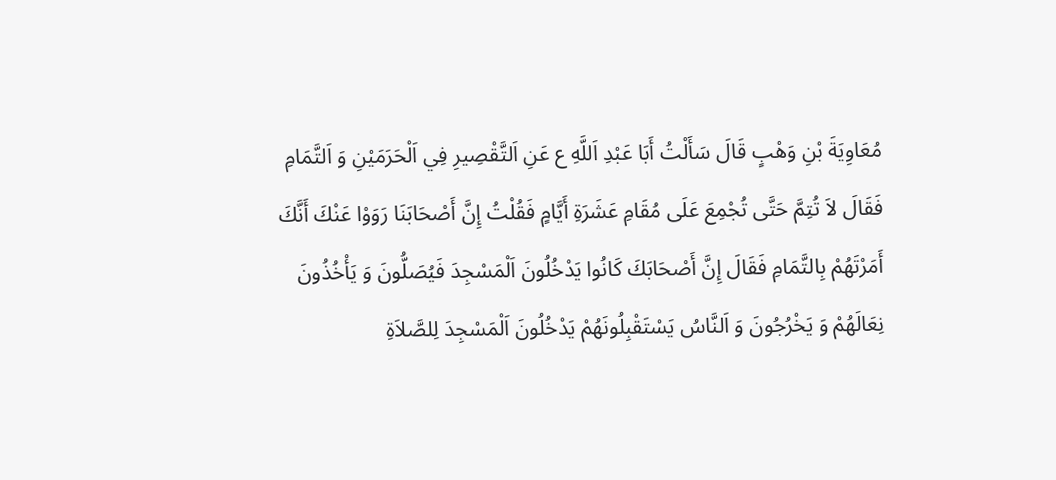مُعَاوِيَةَ بْنِ وَهْبٍ قَالَ سَأَلْتُ أَبَا عَبْدِ اَللَّهِ ع عَنِ اَلتَّقْصِيرِ فِي اَلْحَرَمَيْنِ وَ اَلتَّمَامِ فَقَالَ لاَ تُتِمَّ حَتَّى تُجْمِعَ عَلَى مُقَامِ عَشَرَةِ أَيَّامٍ فَقُلْتُ إِنَّ أَصْحَابَنَا رَوَوْا عَنْكَ أَنَّكَ أَمَرْتَهُمْ بِالتَّمَامِ فَقَالَ إِنَّ أَصْحَابَكَ كَانُوا يَدْخُلُونَ اَلْمَسْجِدَ فَيُصَلُّونَ وَ يَأْخُذُونَ نِعَالَهُمْ وَ يَخْرُجُونَ وَ اَلنَّاسُ يَسْتَقْبِلُونَهُمْ يَدْخُلُونَ اَلْمَسْجِدَ لِلصَّلاَةِ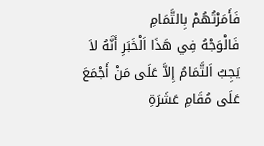فَأَمَرْتُهُمْ بِالتَّمَامِ
فَالْوَجْهُ فِي هَذَا اَلْخَبَرِ أَنَّهُ لاَ يَجِبُ اَلتَّمَامُ إِلاَّ عَلَى مَنْ أَجْمَعَ عَلَى مُقَامِ عَشَرَةِ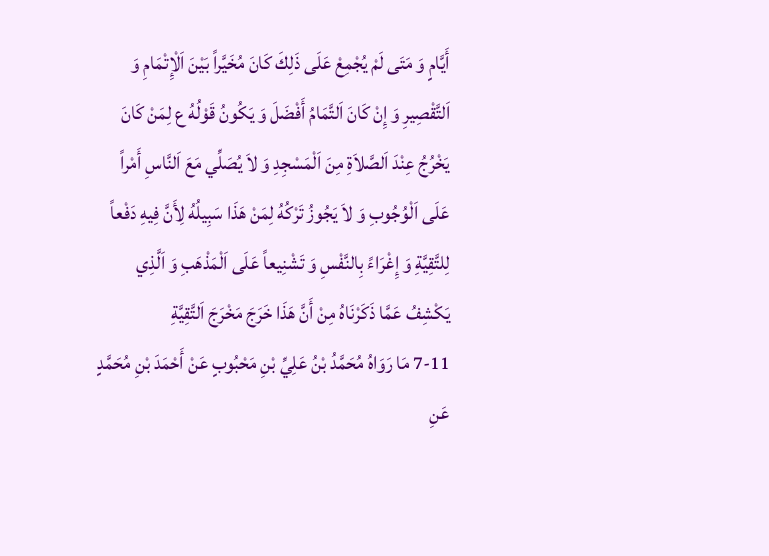أَيَّامٍ وَ مَتَى لَمْ يُجْمِعْ عَلَى ذَلِكَ كَانَ مُخَيَّراً بَيْنَ اَلْإِتْمَامِ وَ اَلتَّقْصِيرِ وَ إِنْ كَانَ اَلتَّمَامُ أَفْضَلَ وَ يَكُونُ قَوْلُهُ ع لِمَنْ كَانَ يَخْرُجُ عِنْدَ اَلصَّلاَةِ مِنَ اَلْمَسْجِدِ وَ لاَ يُصَلِّي مَعَ اَلنَّاسِ أَمْراً عَلَى اَلْوُجُوبِ وَ لاَ يَجُوزُ تَرْكُهُ لِمَنْ هَذَا سَبِيلُهُ لِأَنَّ فِيهِ دَفْعاً لِلتَّقِيَّةِ وَ إِغْرَاءً بِالنَّفْسِ وَ تَشْنِيعاً عَلَى اَلْمَذْهَبِ وَ اَلَّذِي يَكْشِفُ عَمَّا ذَكَرْنَاهُ مِنْ أَنَّ هَذَا خَرَجَ مَخْرَجَ اَلتَّقِيَّةِ
7-11 مَا رَوَاهُ مُحَمَّدُ بْنُ عَلِيِّ بْنِ مَحْبُوبٍ عَنْ أَحْمَدَ بْنِ مُحَمَّدٍ عَنِ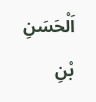اَلْحَسَنِ بْنِ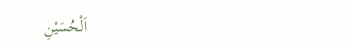اَلْحُسَيْنِ